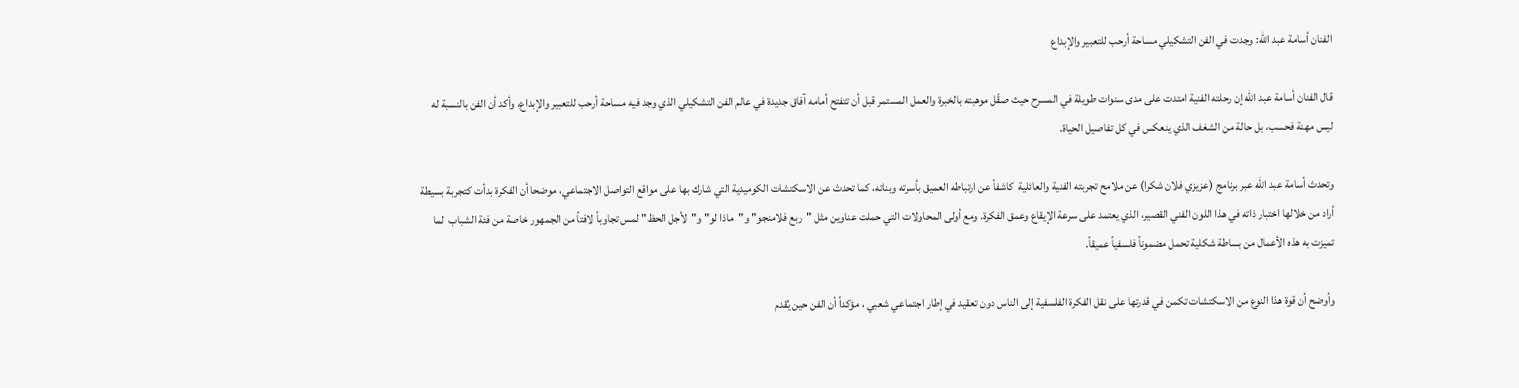الفنان أسامة عبد الله: وجدت في الفن التشكيلي مساحة أرحب للتعبير والإبداع

قال الفنان أسامة عبد الله إن رحلته الفنية امتدت على مدى سنوات طويلة في المسرح حيث صقّل موهبته بالخبرة والعمل المستمر قبل أن تتفتح أمامه آفاق جديدة في عالم الفن التشكيلي الذي وجد فيه مساحة أرحب للتعبير والإبداع، وأكد أن الفن بالنسبة له ليس مهنة فحسب، بل حالة من الشغف الذي ينعكس في كل تفاصيل الحياة.

وتحدث أسامة عبد الله عبر برنامج (عزيزي فلان شكرا) عن ملامح تجربته الفنية والعائلية  كاشفاً عن ارتباطه العميق بأسرته وبناته، كما تحدث عن الاسكتشات الكوميدية التي شارك بها على مواقع التواصل الاجتماعي، موضحا أن الفكرة بدأت كتجربة بسيطة أراد من خلالها اختبار ذاته في هذا اللون الفني القصير، الذي يعتمد على سرعة الإيقاع وعمق الفكرة. ومع أولى المحاولات التي حملت عناوين مثل "ربع فلامنجو" و"ماذا لو" و"لأجل الحظ" لمس تجاوباً لافتاً من الجمهور خاصة من فئة الشباب  لما تميزت به هذه الأعمال من بساطة شكلية تحمل مضموناً فلسفياً عميقاً.

وأوضح أن قوة هذا النوع من الاسكتشات تكمن في قدرتها على نقل الفكرة الفلسفية إلى الناس دون تعقيد في إطار اجتماعي شعبي ، مؤكداً أن الفن حين يُقدم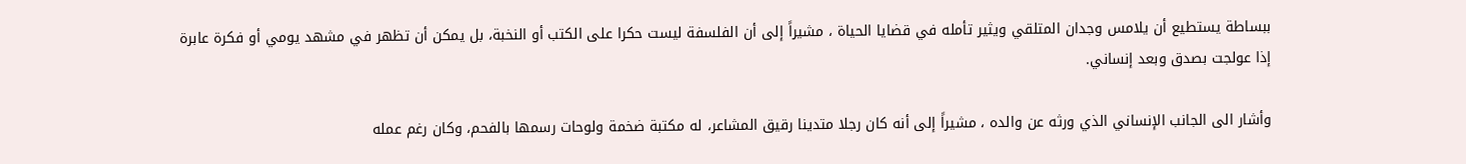ببساطة يستطيع أن يلامس وجدان المتلقي ويثير تأمله في قضايا الحياة ، مشيراً إلى أن الفلسفة ليست حكرا على الكتب أو النخبة، بل يمكن أن تظهر في مشهد يومي أو فكرة عابرة إذا عولجت بصدق وبعد إنساني.

وأشار الى الجانب الإنساني الذي ورثه عن والده ، مشيراً إلى أنه كان رجلا متدينا رقيق المشاعر، له مكتبة ضخمة ولوحات رسمها بالفحم، وكان رغم عمله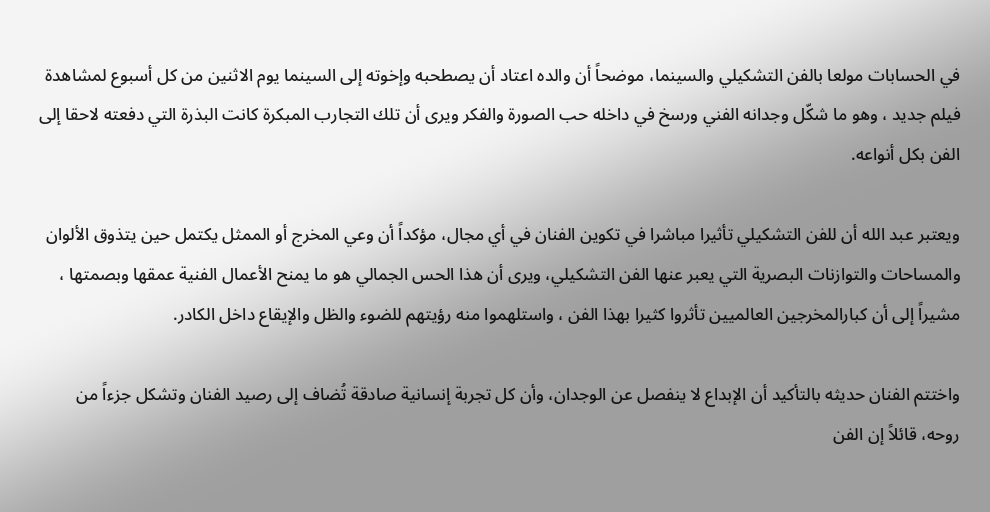في الحسابات مولعا بالفن التشكيلي والسينما، موضحاً أن والده اعتاد أن يصطحبه وإخوته إلى السينما يوم الاثنين من كل أسبوع لمشاهدة فيلم جديد ، وهو ما شكّل وجدانه الفني ورسخ في داخله حب الصورة والفكر ويرى أن تلك التجارب المبكرة كانت البذرة التي دفعته لاحقا إلى الفن بكل أنواعه.

ويعتبر عبد الله أن للفن التشكيلي تأثيرا مباشرا في تكوين الفنان في أي مجال، مؤكداً أن وعي المخرج أو الممثل يكتمل حين يتذوق الألوان والمساحات والتوازنات البصرية التي يعبر عنها الفن التشكيلي، ويرى أن هذا الحس الجمالي هو ما يمنح الأعمال الفنية عمقها وبصمتها ، مشيراً إلى أن كبارالمخرجين العالميين تأثروا كثيرا بهذا الفن ، واستلهموا منه رؤيتهم للضوء والظل والإيقاع داخل الكادر.

واختتم الفنان حديثه بالتأكيد أن الإبداع لا ينفصل عن الوجدان، وأن كل تجربة إنسانية صادقة تُضاف إلى رصيد الفنان وتشكل جزءاً من روحه، قائلاً إن الفن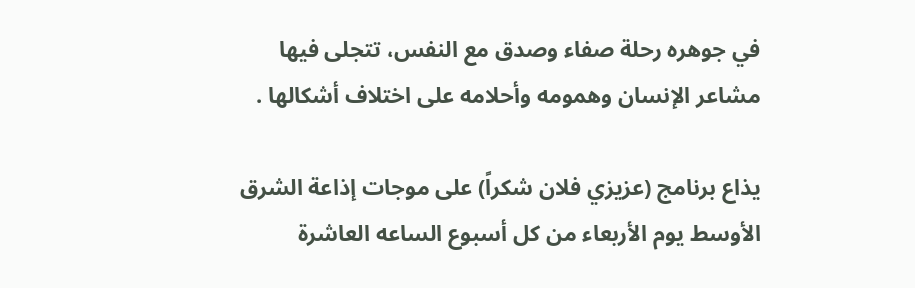في جوهره رحلة صفاء وصدق مع النفس، تتجلى فيها مشاعر الإنسان وهمومه وأحلامه على اختلاف أشكالها .

يذاع برنامج (عزيزي فلان شكراً) على موجات إذاعة الشرق الأوسط يوم الأربعاء من كل أسبوع الساعه العاشرة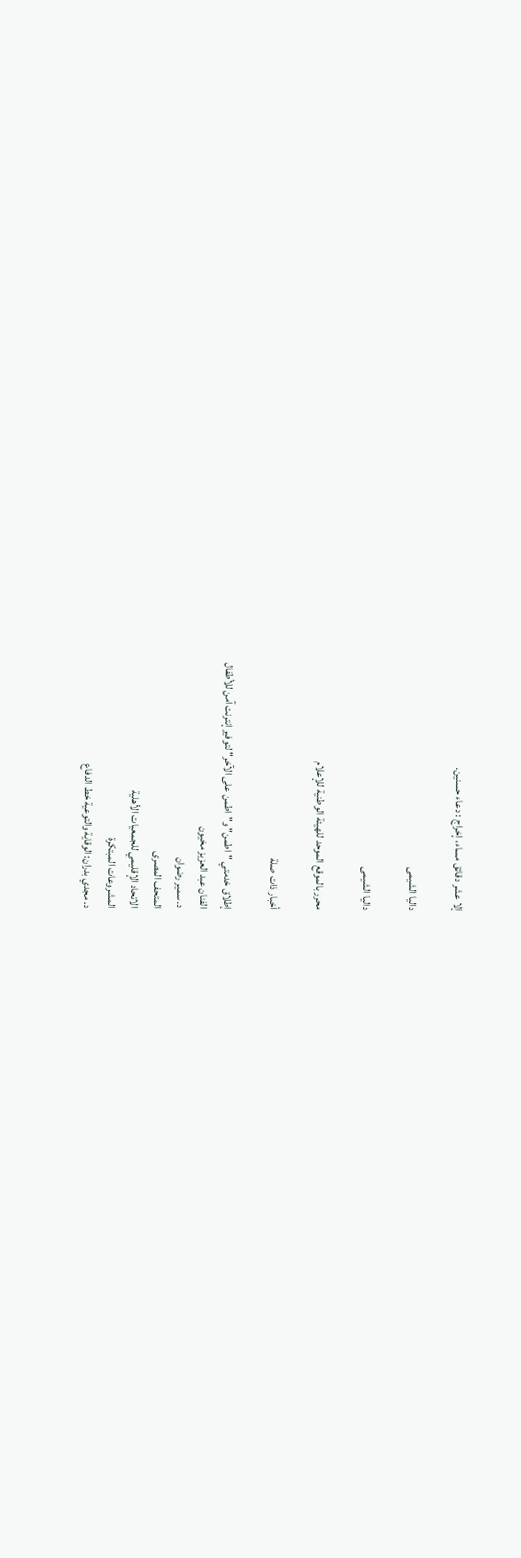إلا عشر دقائق مساء، إخراج : دعاء حسنين.

داليا الشيمى

داليا الشيمى

محرر بالموقع الموحد للهيئة الوطنية للإعلام

أخبار ذات صلة

إطلاق خدمتي "اطمن" و"اطمن على الآخر" لتوفير إنترنت آمن للأطفال
الفنان عبد العزيز مخيون
د. سمير رضوان
المتحف المصرى
الاتحاد الإقليمي للجمعيات الأهلية
المشروعات المبتكرة
د. مجدي بدران: الوقاية والتوعية خط الدفاع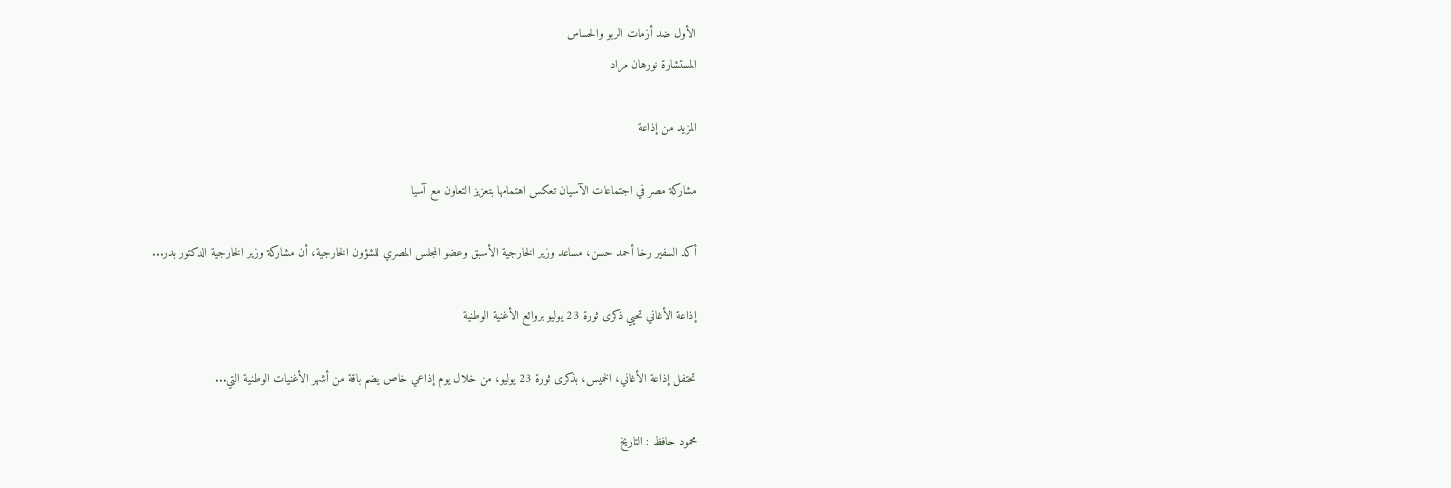الأول ضد أزمات الربو والحساس
المستشارة نورهان مراد

المزيد من إذاعة

مشاركة مصر في اجتماعات الآسيان تعكس اهتمامها بتعزيز التعاون مع آسيا

أكد السفير رخا أحمد حسن، مساعد وزير الخارجية الأسبق وعضو المجلس المصري للشؤون الخارجية، أن مشاركة وزير الخارجية الدكتور بدر...

إذاعة الأغاني تحيي ذكرى ثورة 23 يوليو بروائع الأغنية الوطنية

تحتفل إذاعة الأغاني، الخميس، بذكرى ثورة 23 يوليو، من خلال يوم إذاعي خاص يضم باقة من أشهر الأغنيات الوطنية التي...

محمود حافظ : التاريخ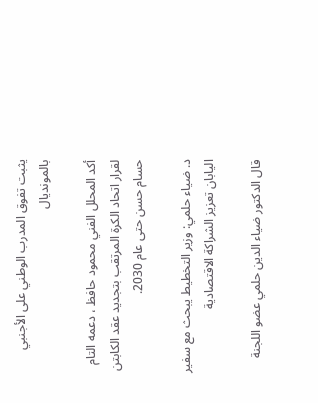يثبت تفوق المدرب الوطني على الأجنبي بالمونديال

أكد المحلل الفني محمود حافظ ، دعمه التام لقرار اتحاد الكرة المرتقب بتجديد عقد الكابتن حسام حسن حتى عام 2030.

د. ضياء حلمي: وزير التخطيط يبحث مع سفير اليابان تعزيز الشراكة الاقتصادية

قال الدكتور ضياء الدين حلمي عضو اللجنة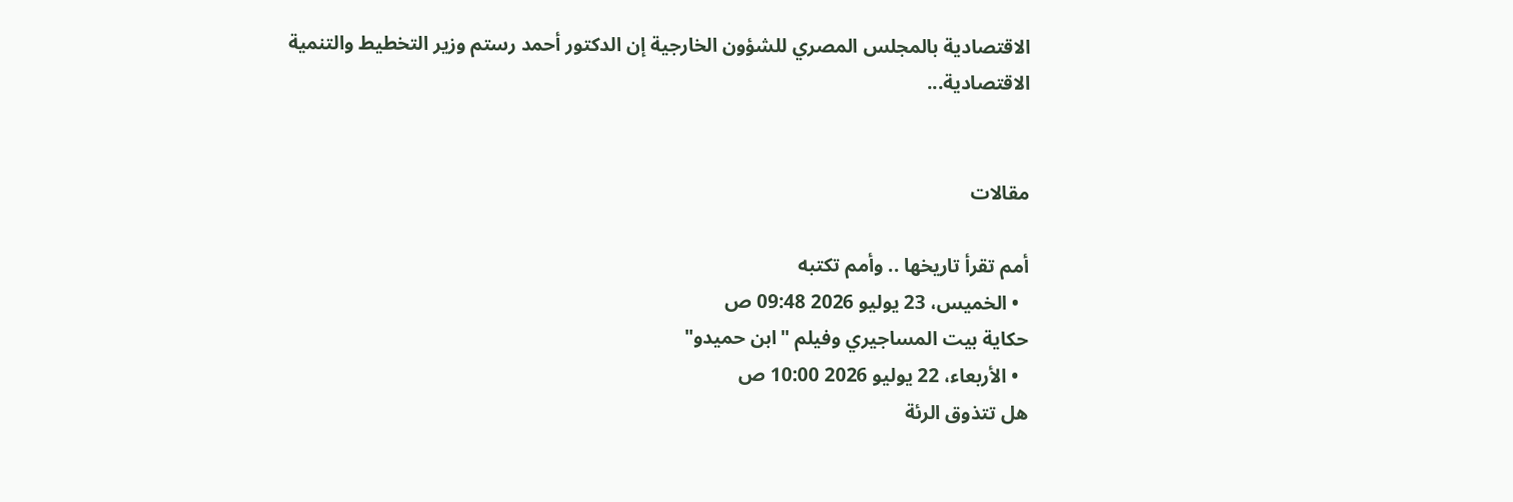الاقتصادية بالمجلس المصري للشؤون الخارجية إن الدكتور أحمد رستم وزير التخطيط والتنمية الاقتصادية...


مقالات

أمم تقرأ تاريخها .. وأمم تكتبه
  • الخميس، 23 يوليو 2026 09:48 ص
حكاية بيت المساجيري وفيلم "ابن حميدو"
  • الأربعاء، 22 يوليو 2026 10:00 ص
هل تتذوق الرئة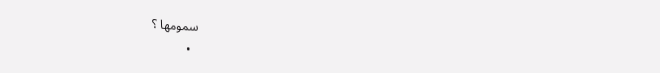سمومها ؟
  •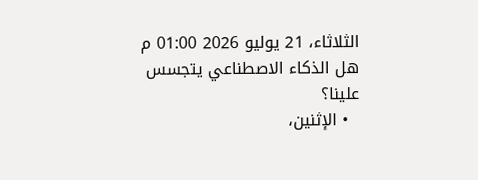الثلاثاء، 21 يوليو 2026 01:00 م
هل الذكاء الاصطناعي يتجسس علينا؟
  • الإثنين،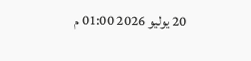20 يوليو 2026 01:00 م